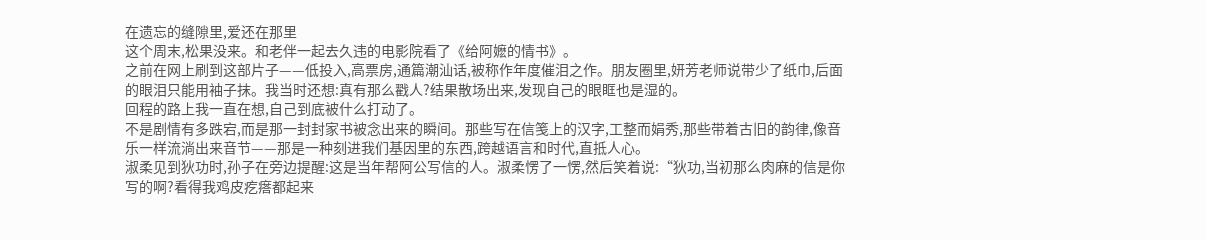在遗忘的缝隙里,爱还在那里
这个周末,松果没来。和老伴一起去久违的电影院看了《给阿嬷的情书》。
之前在网上刷到这部片子——低投入,高票房,通篇潮汕话,被称作年度催泪之作。朋友圈里,妍芳老师说带少了纸巾,后面的眼泪只能用袖子抹。我当时还想:真有那么戳人?结果散场出来,发现自己的眼眶也是湿的。
回程的路上我一直在想,自己到底被什么打动了。
不是剧情有多跌宕,而是那一封封家书被念出来的瞬间。那些写在信笺上的汉字,工整而娟秀,那些带着古旧的韵律,像音乐一样流淌出来音节——那是一种刻进我们基因里的东西,跨越语言和时代,直抵人心。
淑柔见到狄功时,孙子在旁边提醒:这是当年帮阿公写信的人。淑柔愣了一愣,然后笑着说:“狄功,当初那么肉麻的信是你写的啊?看得我鸡皮疙瘩都起来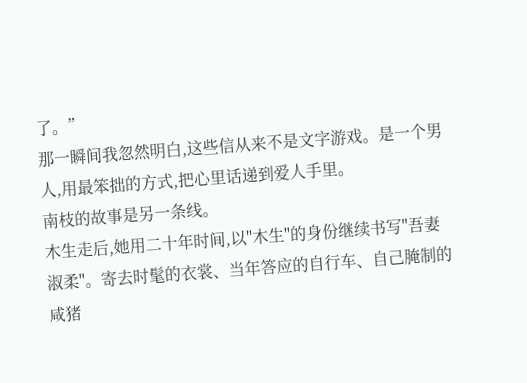了。”
那一瞬间我忽然明白,这些信从来不是文字游戏。是一个男人,用最笨拙的方式,把心里话递到爱人手里。
南枝的故事是另一条线。
木生走后,她用二十年时间,以"木生"的身份继续书写"吾妻淑柔"。寄去时髦的衣裳、当年答应的自行车、自己腌制的咸猪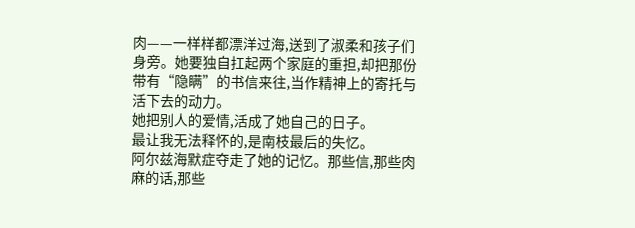肉——一样样都漂洋过海,送到了淑柔和孩子们身旁。她要独自扛起两个家庭的重担,却把那份带有“隐瞒”的书信来往,当作精神上的寄托与活下去的动力。
她把别人的爱情,活成了她自己的日子。
最让我无法释怀的,是南枝最后的失忆。
阿尔兹海默症夺走了她的记忆。那些信,那些肉麻的话,那些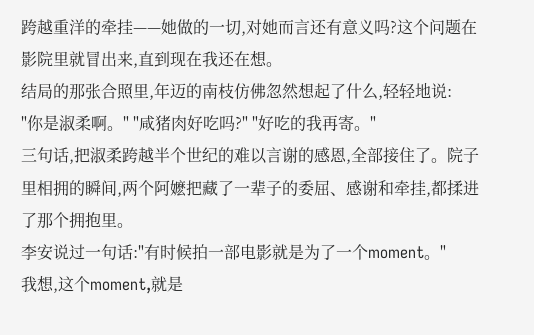跨越重洋的牵挂——她做的一切,对她而言还有意义吗?这个问题在影院里就冒出来,直到现在我还在想。
结局的那张合照里,年迈的南枝仿佛忽然想起了什么,轻轻地说:
"你是淑柔啊。" "咸猪肉好吃吗?" "好吃的我再寄。"
三句话,把淑柔跨越半个世纪的难以言谢的感恩,全部接住了。院子里相拥的瞬间,两个阿嬷把藏了一辈子的委屈、感谢和牵挂,都揉进了那个拥抱里。
李安说过一句话:"有时候拍一部电影就是为了一个moment。"
我想,这个moment,就是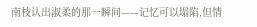南枝认出淑柔的那一瞬间——记忆可以塌陷,但情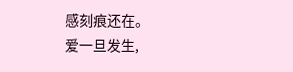感刻痕还在。
爱一旦发生,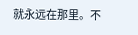就永远在那里。不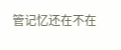管记忆还在不在